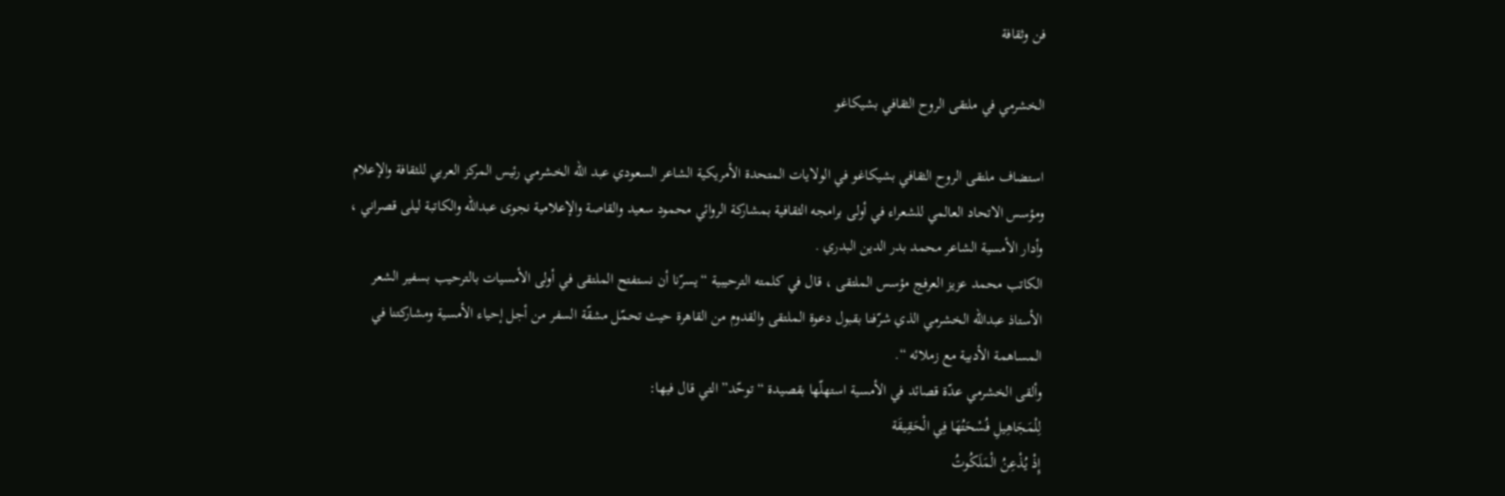فن وثقافة

الخشرمي في ملتقى الروح الثقافي بشيكاغو

استضاف ملتقى الروح الثقافي بشيكاغو في الولايات المتحدة الأمريكية الشاعر السعودي عبد الله الخشرمي رئيس المركز العربي للثقافة والإعلام ومؤسس الاتحاد العالمي للشعراء في أولى برامجه الثقافية بمشاركة الروائي محمود سعيد والقاصة والإعلامية نجوى عبدالله والكاتبة ليلى قصراني ، وأدار الأمسية الشاعر محمد بدر الدين البدري .
الكاتب محمد عزيز العرفج مؤسس الملتقى ، قال في كلمته الترحيبية “يسرّنا أن نستفتح الملتقى في أولى الأمسيات بالترحيب بسفير الشعر الأستاذ عبدالله الخشرمي الذي شرّفنا بقبول دعوة الملتقى والقدوم من القاهرة حيث تحمّل مشقّة السفر من أجل إحياء الأمسية ومشاركتنا في المساهمة الأدبية مع زملائه “.
وألقى الخشرمي عدّة قصائد في الأمسية استهلّها بقصيدة “توحّد” التي قال فيها:
لِلْمَجَاهِيلِ فُسْحَتُهَا فِي الْحَقِيقَة
إِذْ يُذْعِنُ الْمَلَكُوتُ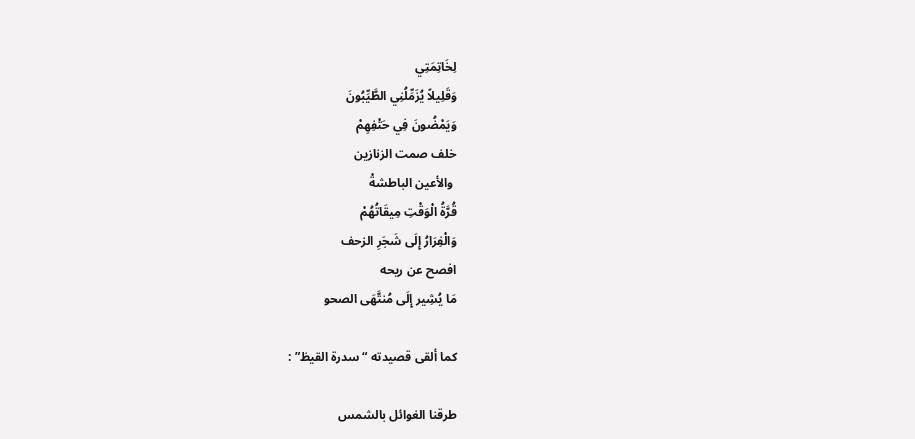لِخَاتِمَتِي
وَقَلِيلاً يُزَمِّلُنِي الطَّيِّبُونَ
وَيَمْضُونَ فِي حَتْفِهِمْ
خلف صمت الزنازين
 والأعين الباطشةْ
قُرَّةُ الْوَقْتِ مِيقَاتُهُمْ
وَالْفِرَارُ إِلَى شَجَرِ الزحف
افصح عن ريحه
مَا يُشِير إِلَى مُنتَّهَى الصحو

كما ألقى قصيدته “سدرة القيظ” :

طرقنا الغوائل بالشمس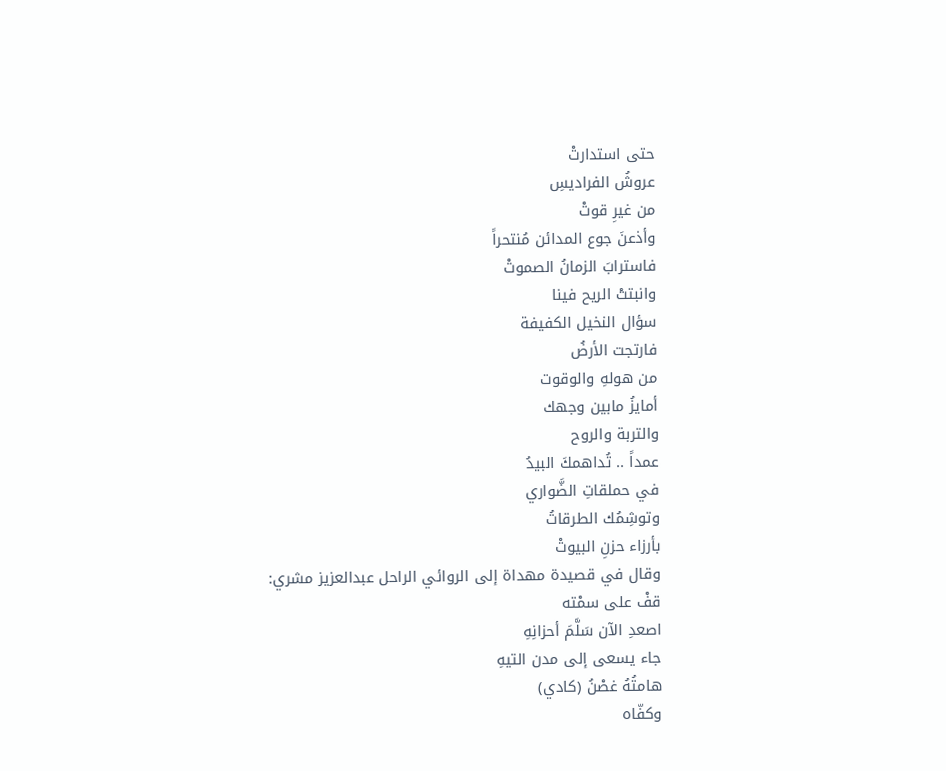حتى استدارتْ
عروشُ الفراديسِ
من غيرِ قوتْ
وأذعنَ جوع المدائن مُنتحراً
فاسترابَ الزمانُ الصموتْ
وانبتتْ الريح فينا
سؤال النخيل الكفيفة
فارتجت الأرضُ
من هولهِ والوقوت
أمايزُ مابين وجهك
والتربة والروح
عمداً .. تُداهمكَ البيدُ
في حملقاتِ الضَّواري
وتوشِمُك الطرقاتُ
بأرزاء حزنِ البيوتْ
وقال في قصيدة مهداة إلى الروائي الراحل عبدالعزيز مشري:
قفْ على سمْته
اصعدِ الآن سَلَّمَ أحزانِهِ
جاء يسعى إلى مدن التيهِ
هامتُهُ غصْنُ (كادي)
وكفّاه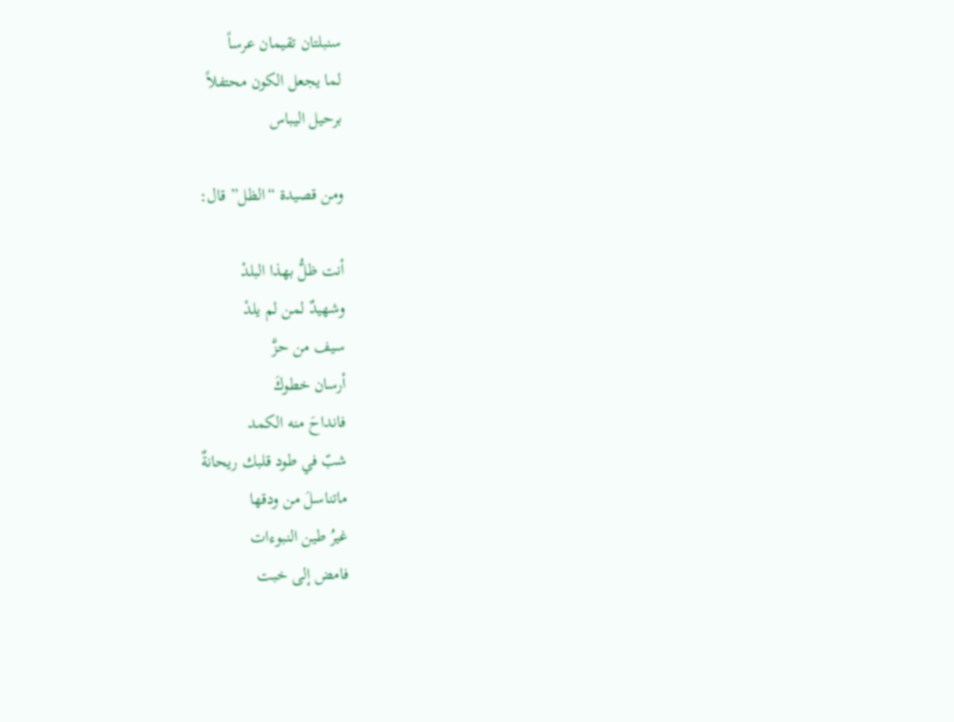سنبلتان تقيمان عرساً
لما يجعل الكون محتفلاً
برحيل اليباس

ومن قصيدة “الظل” قال:

أنت ظلُّ بهذا البلدْ
وشهيدٌ لمن لم يلدْ
سيف من حزَّ
أرسان خطوكَ
فانداحَ منه الكمد
شبّ في طود قلبك ريحانةٌ
ماتناسلَ من ودقها
غيرُ طين النبوءات
فامض إلى خبت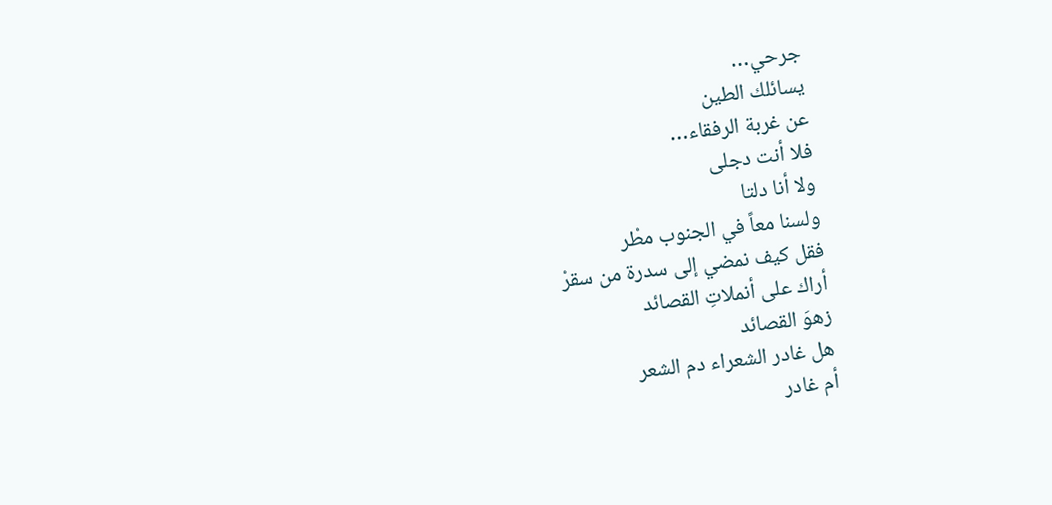جرحي…
يسائلك الطين
عن غربة الرفقاء…
فلا أنت دجلى
ولا أنا دلتا
ولسنا معاً في الجنوب مطْر
فقل كيف نمضي إلى سدرة من سقرْ
أراك على أنملاتِ القصائد
زهوَ القصائد
هل غادر الشعراء دم الشعر
أم غادر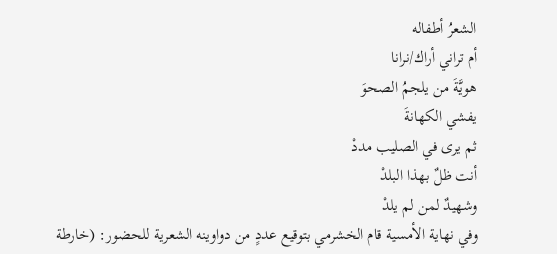الشعرُ أطفاله
أم تراني أراك/نرانا
هويَّةَ من يلجمُ الصحوَ
يفشي الكهانةَ
ثم يرى في الصليب مددْ
أنت ظلٌ بهذا البلدْ
وشهيدٌ لمن لم يلدْ
وفي نهاية الأمسية قام الخشرمي بتوقيع عددٍ من دواوينه الشعرية للحضور: (خارطة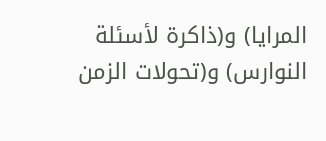المرايا) و(ذاكرة لأسئلة النوارس) و(تحولات الزمن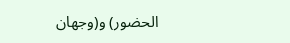الحضور) و(وجهان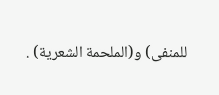للمنفى) و(الملحمة الشعرية) .